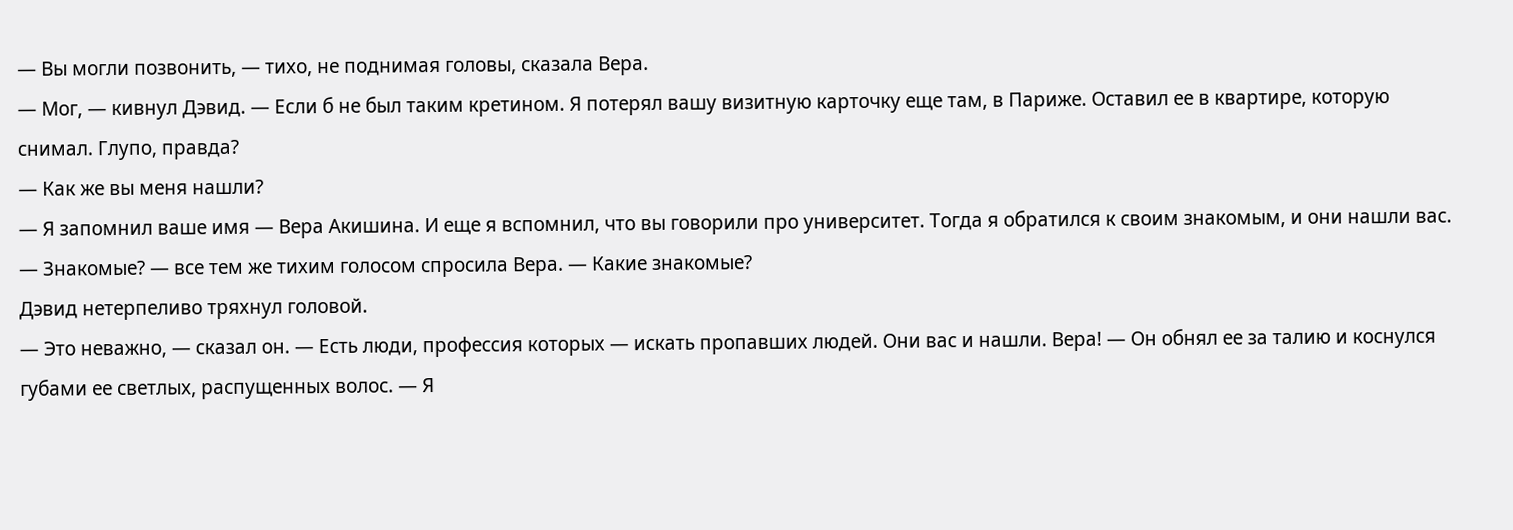— Вы могли позвонить, — тихо, не поднимая головы, сказала Вера.
— Мог, — кивнул Дэвид. — Если б не был таким кретином. Я потерял вашу визитную карточку еще там, в Париже. Оставил ее в квартире, которую снимал. Глупо, правда?
— Как же вы меня нашли?
— Я запомнил ваше имя — Вера Акишина. И еще я вспомнил, что вы говорили про университет. Тогда я обратился к своим знакомым, и они нашли вас.
— Знакомые? — все тем же тихим голосом спросила Вера. — Какие знакомые?
Дэвид нетерпеливо тряхнул головой.
— Это неважно, — сказал он. — Есть люди, профессия которых — искать пропавших людей. Они вас и нашли. Вера! — Он обнял ее за талию и коснулся губами ее светлых, распущенных волос. — Я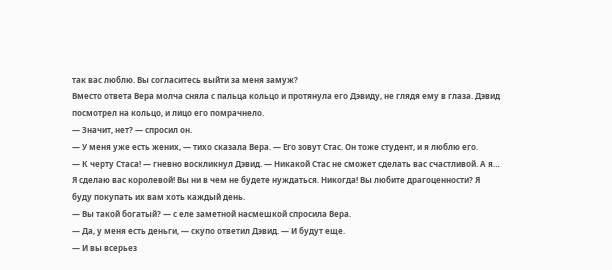так вас люблю. Вы согласитесь выйти за меня замуж?
Вместо ответа Вера молча сняла с пальца кольцо и протянула его Дэвиду, не глядя ему в глаза. Дэвид посмотрел на кольцо, и лицо его помрачнело.
— Значит, нет? — спросил он.
— У меня уже есть жених, — тихо сказала Вера. — Его зовут Стас. Он тоже студент, и я люблю его.
— К черту Стаса! — гневно воскликнул Дэвид. — Никакой Стас не сможет сделать вас счастливой. А я… Я сделаю вас королевой! Вы ни в чем не будете нуждаться. Никогда! Вы любите драгоценности? Я буду покупать их вам хоть каждый день.
— Вы такой богатый? — с еле заметной насмешкой спросила Вера.
— Да, у меня есть деньги, — скупо ответил Дэвид. — И будут еще.
— И вы всерьез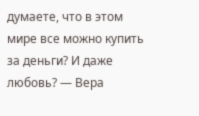думаете, что в этом мире все можно купить за деньги? И даже любовь? — Вера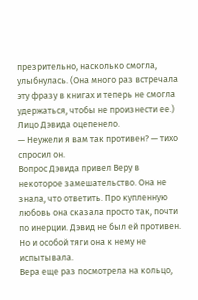презрительно, насколько смогла, улыбнулась. (Она много раз встречала эту фразу в книгах и теперь не смогла удержаться, чтобы не произнести ее.)
Лицо Дэвида оцепенело.
— Неужели я вам так противен? — тихо спросил он.
Вопрос Дэвида привел Веру в некоторое замешательство. Она не знала, что ответить. Про купленную любовь она сказала просто так, почти по инерции. Дэвид не был ей противен. Но и особой тяги она к нему не испытывала.
Вера еще раз посмотрела на кольцо,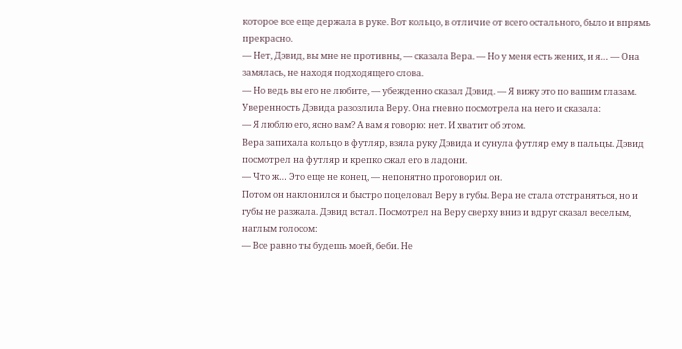которое все еще держала в руке. Вот кольцо, в отличие от всего остального, было и впрямь прекрасно.
— Нет, Дэвид, вы мне не противны, — сказала Вера. — Но у меня есть жених, и я… — Она замялась, не находя подходящего слова.
— Но ведь вы его не любите, — убежденно сказал Дэвид. — Я вижу это по вашим глазам.
Уверенность Дэвида разозлила Веру. Она гневно посмотрела на него и сказала:
— Я люблю его, ясно вам? А вам я говорю: нет. И хватит об этом.
Вера запихала кольцо в футляр, взяла руку Дэвида и сунула футляр ему в пальцы. Дэвид посмотрел на футляр и крепко сжал его в ладони.
— Что ж… Это еще не конец, — непонятно проговорил он.
Потом он наклонился и быстро поцеловал Веру в губы. Вера не стала отстраняться, но и губы не разжала. Дэвид встал. Посмотрел на Веру сверху вниз и вдруг сказал веселым, наглым голосом:
— Все равно ты будешь моей, беби. Не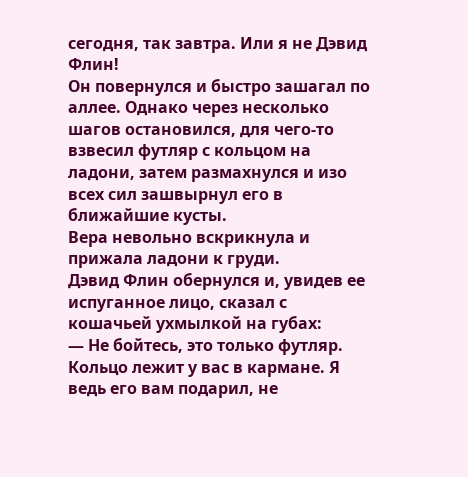сегодня, так завтра. Или я не Дэвид Флин!
Он повернулся и быстро зашагал по аллее. Однако через несколько шагов остановился, для чего-то взвесил футляр с кольцом на ладони, затем размахнулся и изо всех сил зашвырнул его в ближайшие кусты.
Вера невольно вскрикнула и прижала ладони к груди.
Дэвид Флин обернулся и, увидев ее испуганное лицо, сказал с кошачьей ухмылкой на губах:
— Не бойтесь, это только футляр. Кольцо лежит у вас в кармане. Я ведь его вам подарил, не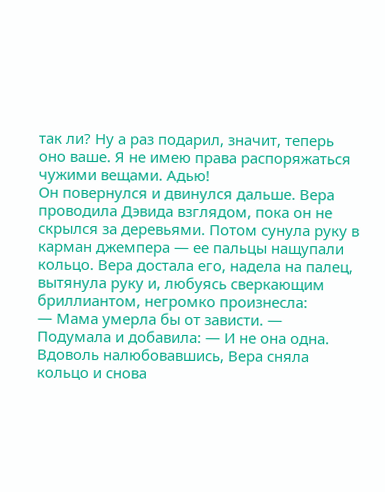так ли? Ну а раз подарил, значит, теперь оно ваше. Я не имею права распоряжаться чужими вещами. Адью!
Он повернулся и двинулся дальше. Вера проводила Дэвида взглядом, пока он не скрылся за деревьями. Потом сунула руку в карман джемпера — ее пальцы нащупали кольцо. Вера достала его, надела на палец, вытянула руку и, любуясь сверкающим бриллиантом, негромко произнесла:
— Мама умерла бы от зависти. — Подумала и добавила: — И не она одна.
Вдоволь налюбовавшись, Вера сняла кольцо и снова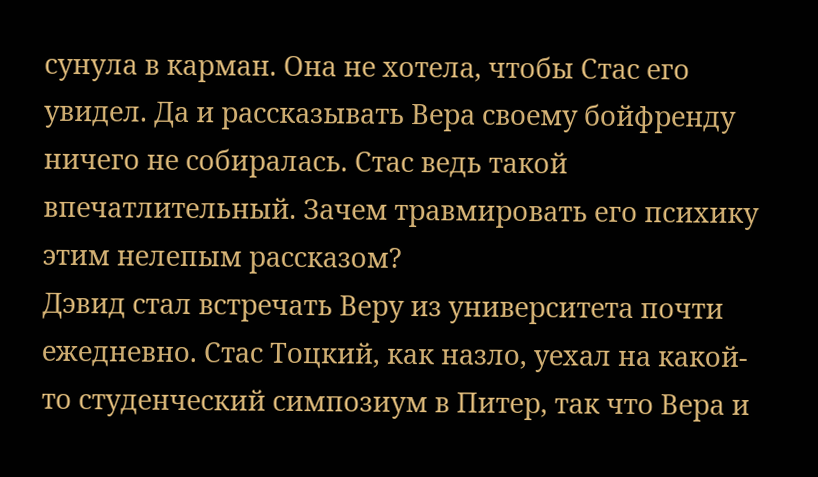сунула в карман. Она не хотела, чтобы Стас его увидел. Да и рассказывать Вера своему бойфренду ничего не собиралась. Стас ведь такой впечатлительный. Зачем травмировать его психику этим нелепым рассказом?
Дэвид стал встречать Веру из университета почти ежедневно. Стас Тоцкий, как назло, уехал на какой-то студенческий симпозиум в Питер, так что Вера и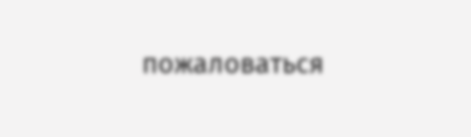пожаловаться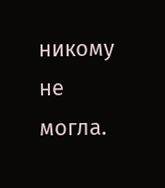никому не могла.